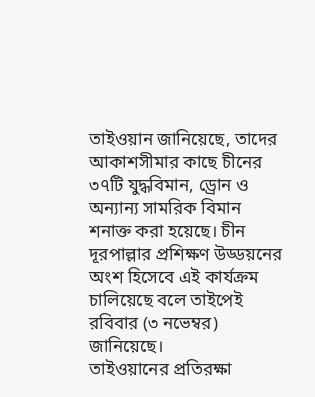তাইওয়ান জানিয়েছে, তাদের আকাশসীমার কাছে চীনের ৩৭টি যুদ্ধবিমান, ড্রোন ও অন্যান্য সামরিক বিমান শনাক্ত করা হয়েছে। চীন দূরপাল্লার প্রশিক্ষণ উড্ডয়নের অংশ হিসেবে এই কার্যক্রম চালিয়েছে বলে তাইপেই রবিবার (৩ নভেম্বর) জানিয়েছে।
তাইওয়ানের প্রতিরক্ষা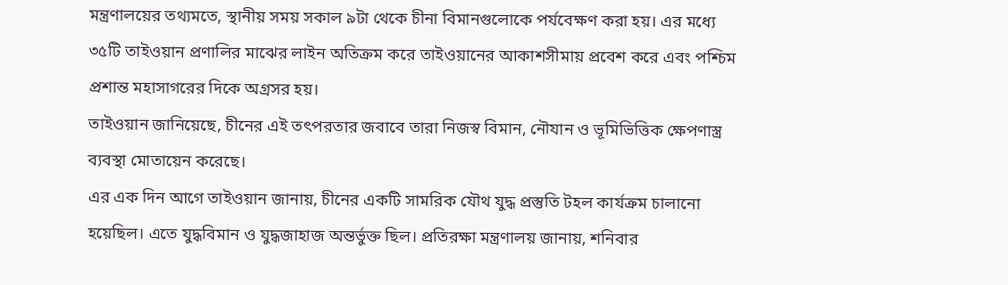মন্ত্রণালয়ের তথ্যমতে, স্থানীয় সময় সকাল ৯টা থেকে চীনা বিমানগুলোকে পর্যবেক্ষণ করা হয়। এর মধ্যে ৩৫টি তাইওয়ান প্রণালির মাঝের লাইন অতিক্রম করে তাইওয়ানের আকাশসীমায় প্রবেশ করে এবং পশ্চিম প্রশান্ত মহাসাগরের দিকে অগ্রসর হয়।
তাইওয়ান জানিয়েছে, চীনের এই তৎপরতার জবাবে তারা নিজস্ব বিমান, নৌযান ও ভূমিভিত্তিক ক্ষেপণাস্ত্র ব্যবস্থা মোতায়েন করেছে।
এর এক দিন আগে তাইওয়ান জানায়, চীনের একটি সামরিক যৌথ যুদ্ধ প্রস্তুতি টহল কার্যক্রম চালানো হয়েছিল। এতে যুদ্ধবিমান ও যুদ্ধজাহাজ অন্তর্ভুক্ত ছিল। প্রতিরক্ষা মন্ত্রণালয় জানায়, শনিবার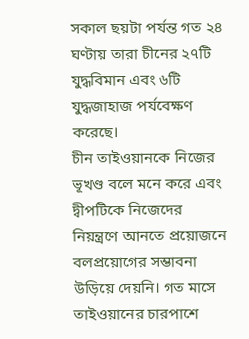সকাল ছয়টা পর্যন্ত গত ২৪ ঘণ্টায় তারা চীনের ২৭টি যুদ্ধবিমান এবং ৬টি যুদ্ধজাহাজ পর্যবেক্ষণ করেছে।
চীন তাইওয়ানকে নিজের ভূখণ্ড বলে মনে করে এবং দ্বীপটিকে নিজেদের নিয়ন্ত্রণে আনতে প্রয়োজনে বলপ্রয়োগের সম্ভাবনা উড়িয়ে দেয়নি। গত মাসে তাইওয়ানের চারপাশে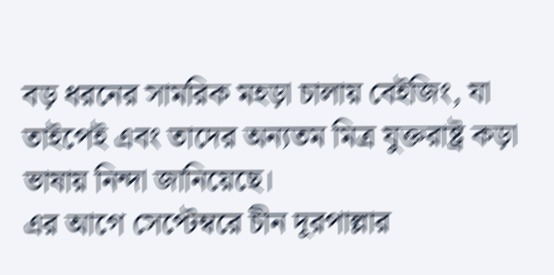বড় ধরনের সামরিক মহড়া চালায় বেইজিং, যা তাইপেই এবং তাদের অন্যতম মিত্র যুক্তরাষ্ট্র কড়া ভাষায় নিন্দা জানিয়েছে।
এর আগে সেপ্টেম্বরে চীন দূরপাল্লার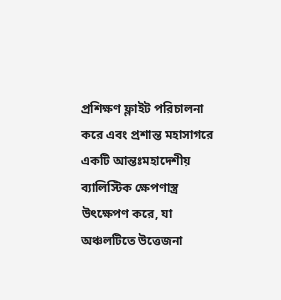প্রশিক্ষণ ফ্লাইট পরিচালনা করে এবং প্রশান্ত মহাসাগরে একটি আন্তঃমহাদেশীয় ব্যালিস্টিক ক্ষেপণাস্ত্র উৎক্ষেপণ করে, যা অঞ্চলটিতে উত্তেজনা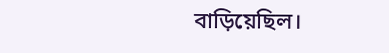বাড়িয়েছিল।